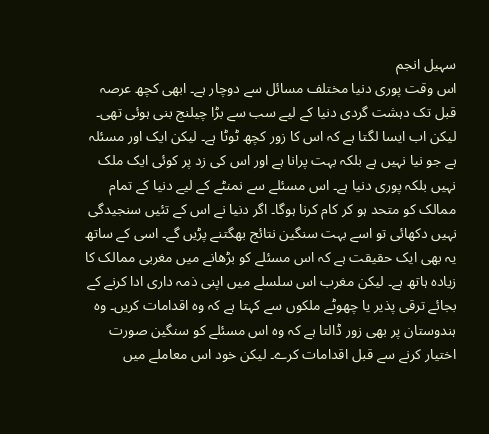سہیل انجم
اس وقت پوری دنیا مختلف مسائل سے دوچار ہے۔ ابھی کچھ عرصہ قبل تک دہشت گردی دنیا کے لیے سب سے بڑا چیلنج بنی ہوئی تھی۔ لیکن اب ایسا لگتا ہے کہ اس کا زور کچھ ٹوٹا ہے۔ لیکن ایک اور مسئلہ ہے جو نیا نہیں ہے بلکہ بہت پرانا ہے اور اس کی زد پر کوئی ایک ملک نہیں بلکہ پوری دنیا ہے۔ اس مسئلے سے نمنٹے کے لیے دنیا کے تمام ممالک کو متحد ہو کر کام کرنا ہوگا۔ اگر دنیا نے اس کے تئیں سنجیدگی نہیں دکھائی تو اسے بہت سنگین نتائج بھگتنے پڑیں گے۔ اسی کے ساتھ یہ بھی ایک حقیقت ہے کہ اس مسئلے کو بڑھانے میں مغربی ممالک کا زیادہ ہاتھ ہے۔ لیکن مغرب اس سلسلے میں اپنی ذمہ داری ادا کرنے کے بجائے ترقی پذیر یا چھوٹے ملکوں سے کہتا ہے کہ وہ اقدامات کریں۔ وہ ہندوستان پر بھی زور ڈالتا ہے کہ وہ اس مسئلے کو سنگین صورت اختیار کرنے سے قبل اقدامات کرے۔ لیکن خود اس معاملے میں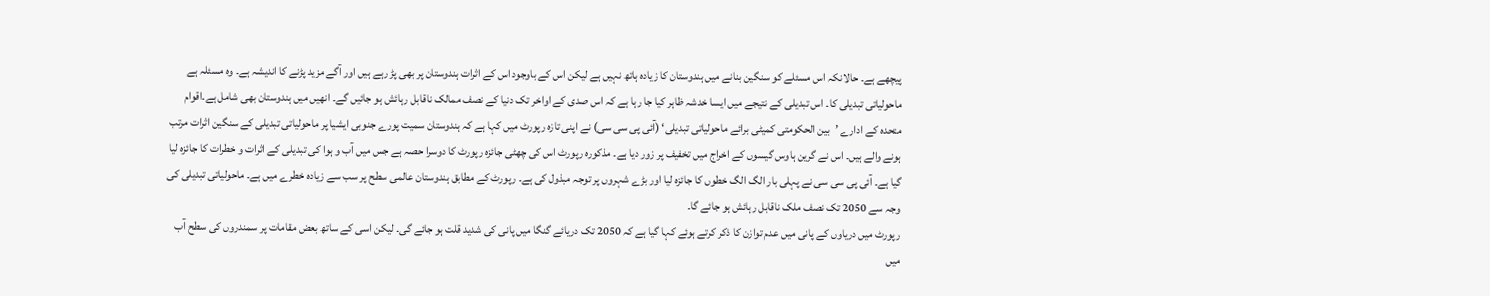پیچھے ہے۔ حالانکہ اس مسئلے کو سنگین بنانے میں ہندوستان کا زیادہ ہاتھ نہیں ہے لیکن اس کے باوجود اس کے اثرات ہندوستان پر بھی پڑ رہے ہیں اور آگے مزید پڑنے کا اندیشہ ہے۔ وہ مسئلہ ہے ماحولیاتی تبدیلی کا۔ اس تبدیلی کے نتیجے میں ایسا خدشہ ظاہر کیا جا رہا ہے کہ اس صدی کے اواخر تک دنیا کے نصف ممالک ناقابل رہائش ہو جائیں گے۔ انھیں میں ہندوستان بھی شامل ہے۔اقوام متحدہ کے ادارے ’بین الحکومتی کمیٹی برائے ماحولیاتی تبدیلی‘ (آئی پی سی سی) نے اپنی تازہ رپورٹ میں کہا ہے کہ ہندوستان سمیت پورے جنوبی ایشیا پر ماحولیاتی تبدیلی کے سنگین اثرات مرتب ہونے والے ہیں۔ اس نے گرین ہاوس گیسوں کے اخراج میں تخفیف پر زور دیا ہے۔ مذکورہ رپورٹ اس کی چھٹی جائزہ رپورٹ کا دوسرا حصہ ہے جس میں آب و ہوا کی تبدیلی کے اثرات و خطرات کا جائزہ لیا گیا ہے۔ آئی پی سی سی نے پہلی بار الگ الگ خطوں کا جائزہ لیا اور بڑے شہروں پر توجہ مبذول کی ہے۔ رپورٹ کے مطابق ہندوستان عالمی سطح پر سب سے زیادہ خطرے میں ہے۔ ماحولیاتی تبدیلی کی وجہ سے 2050 تک نصف ملک ناقابل رہائش ہو جائے گا۔
رپورٹ میں دریاوں کے پانی میں عدم توازن کا ذکر کرتے ہوئے کہا گیا ہے کہ 2050 تک دریائے گنگا میں پانی کی شدید قلت ہو جائے گی۔ لیکن اسی کے ساتھ بعض مقامات پر سمندروں کی سطح آب میں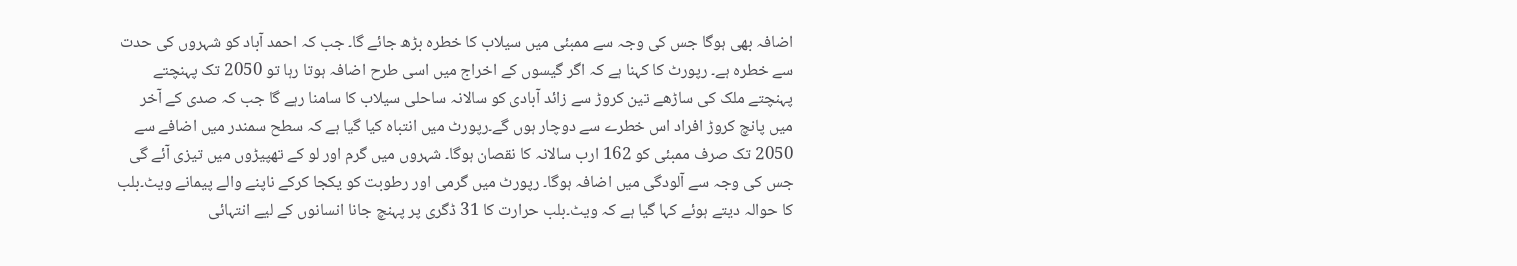اضافہ بھی ہوگا جس کی وجہ سے ممبئی میں سیلاب کا خطرہ بڑھ جائے گا۔ جب کہ احمد آباد کو شہروں کی حدت سے خطرہ ہے۔ رپورٹ کا کہنا ہے کہ اگر گیسوں کے اخراج میں اسی طرح اضافہ ہوتا رہا تو 2050 تک پہنچتے پہنچتے ملک کی ساڑھے تین کروڑ سے زائد آبادی کو سالانہ ساحلی سیلاب کا سامنا رہے گا جب کہ صدی کے آخر میں پانچ کروڑ افراد اس خطرے سے دوچار ہوں گے۔رپورٹ میں انتباہ کیا گیا ہے کہ سطح سمندر میں اضافے سے 2050 تک صرف ممبئی کو 162 ارب سالانہ کا نقصان ہوگا۔ شہروں میں گرم اور لو کے تھپیڑوں میں تیزی آئے گی جس کی وجہ سے آلودگی میں اضافہ ہوگا۔ رپورٹ میں گرمی اور رطوبت کو یکجا کرکے ناپنے والے پیمانے ویٹ۔بلب کا حوالہ دیتے ہوئے کہا گیا ہے کہ ویٹ۔بلب حرارت کا 31 ڈگری پر پہنچ جانا انسانوں کے لیے انتہائی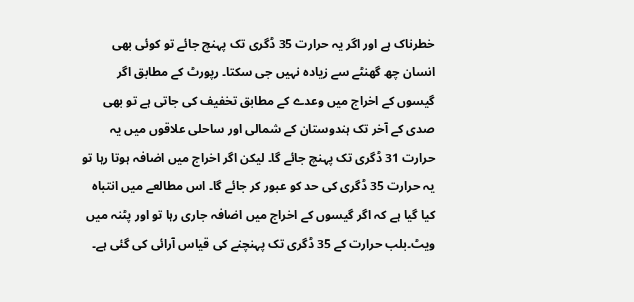خطرناک ہے اور اگر یہ حرارت 35 ڈگری تک پہنچ جائے تو کوئی بھی انسان چھ گھنٹے سے زیادہ نہیں جی سکتا۔ رپورٹ کے مطابق اگر گیسوں کے اخراج میں وعدے کے مطابق تخفیف کی جاتی ہے تو بھی صدی کے آخر تک ہندوستان کے شمالی اور ساحلی علاقوں میں یہ حرارت 31 ڈگری تک پہنچ جائے گا۔ لیکن اگر اخراج میں اضافہ ہوتا رہا تو یہ حرارت 35 ڈگری کی حد کو عبور کر جائے گا۔ اس مطالعے میں انتباہ کیا گیا ہے کہ اگر گیسوں کے اخراج میں اضافہ جاری رہا تو اور پٹنہ میں ویٹ۔بلب حرارت کے 35 ڈگری تک پہنچنے کی قیاس آرائی کی گئی ہے۔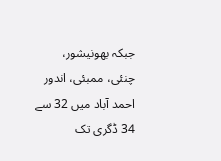جبکہ بھونیشور، چنئی، ممبئی، اندور احمد آباد میں 32 سے 34 ڈگری تک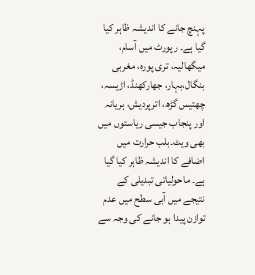پہنچ جانے کا اندیشہ ظاہر کیا گیا ہے۔ رپورٹ میں آسام، میگھالیہ، تری پورہ، مغربی بنگال،بہار، جھارکھنڈ، اڑیسہ، چھتیس گڑھ، اترپردیش، ہریانہ اور پنجاب جیسی ریاستوں میں بھی ویٹ۔بلب حرارت میں اضافے کا اندیشہ ظاہر کیا گیا ہے۔ ماحولیاتی تبدیلی کے نتیجے میں آبی سطح میں عدم توازن پیدا ہو جانے کی وجہ سے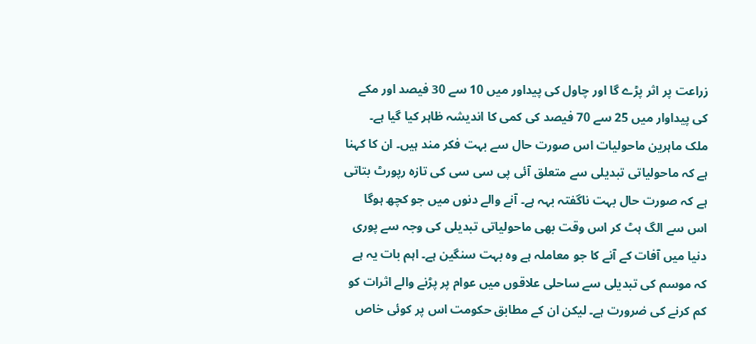زراعت پر اثر پڑے گا اور چاول کی پیداور میں 10 سے 30 فیصد اور مکے کی پیداوار میں 25 سے 70 فیصد کی کمی کا اندیشہ ظاہر کیا گیا ہے۔
ملک ماہرین ماحولیات اس صورت حال سے بہت فکر مند ہیں۔ ان کا کہنا ہے کہ ماحولیاتی تبدیلی سے متعلق آئی پی سی سی کی تازہ رپورٹ بتاتی ہے کہ صورت حال بہت ناگفتہ بہہ ہے۔ آنے والے دنوں میں جو کچھ ہوگا اس سے الگ ہٹ کر اس وقت بھی ماحولیاتی تبدیلی کی وجہ سے پوری دنیا میں آفات کے آنے کا جو معاملہ ہے وہ بہت سنگین ہے۔ اہم بات یہ ہے کہ موسم کی تبدیلی سے ساحلی علاقوں میں عوام پر پڑنے والے اثرات کو کم کرنے کی ضرورت ہے۔ لیکن ان کے مطابق حکومت اس پر کوئی خاص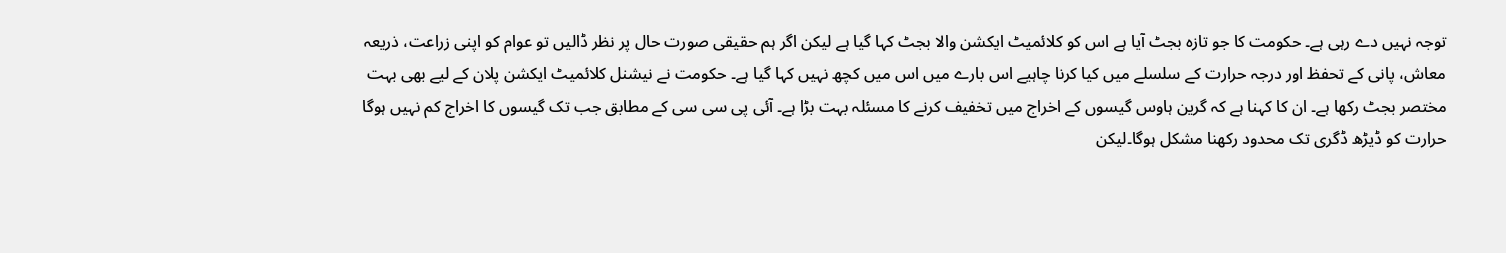توجہ نہیں دے رہی ہے۔ حکومت کا جو تازہ بجٹ آیا ہے اس کو کلائمیٹ ایکشن والا بجٹ کہا گیا ہے لیکن اگر ہم حقیقی صورت حال پر نظر ڈالیں تو عوام کو اپنی زراعت، ذریعہ معاش، پانی کے تحفظ اور درجہ حرارت کے سلسلے میں کیا کرنا چاہیے اس بارے میں اس میں کچھ نہیں کہا گیا ہے۔ حکومت نے نیشنل کلائمیٹ ایکشن پلان کے لیے بھی بہت مختصر بجٹ رکھا ہے۔ ان کا کہنا ہے کہ گرین ہاوس گیسوں کے اخراج میں تخفیف کرنے کا مسئلہ بہت بڑا ہے۔ آئی پی سی سی کے مطابق جب تک گیسوں کا اخراج کم نہیں ہوگا حرارت کو ڈیڑھ ڈگری تک محدود رکھنا مشکل ہوگا۔لیکن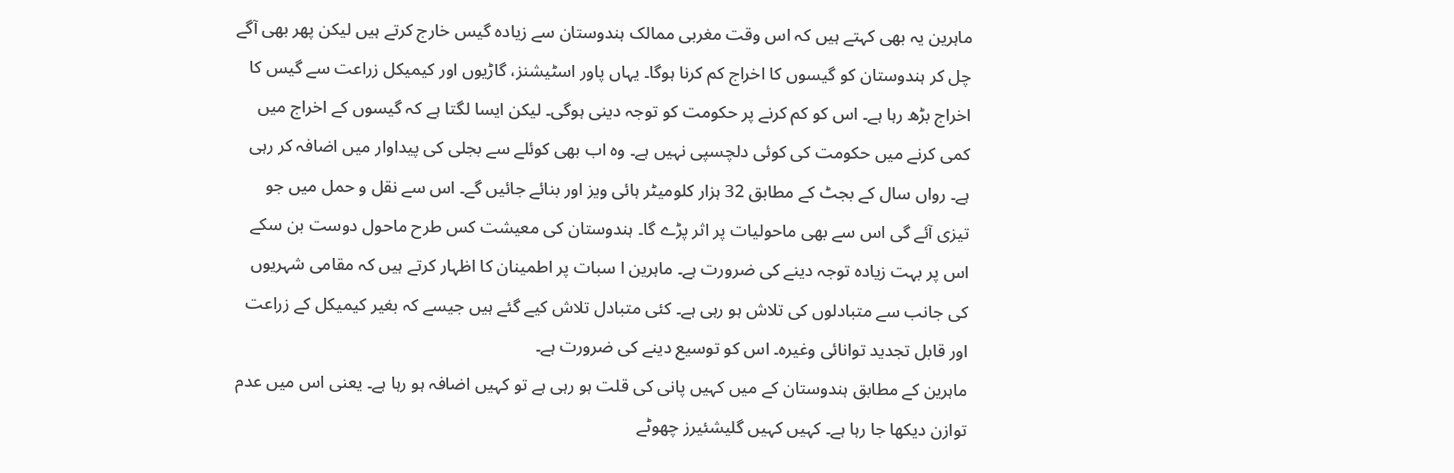ماہرین یہ بھی کہتے ہیں کہ اس وقت مغربی ممالک ہندوستان سے زیادہ گیس خارج کرتے ہیں لیکن پھر بھی آگے چل کر ہندوستان کو گیسوں کا اخراج کم کرنا ہوگا۔ یہاں پاور اسٹیشنز، گاڑیوں اور کیمیکل زراعت سے گیس کا اخراج بڑھ رہا ہے۔ اس کو کم کرنے پر حکومت کو توجہ دینی ہوگی۔ لیکن ایسا لگتا ہے کہ گیسوں کے اخراج میں کمی کرنے میں حکومت کی کوئی دلچسپی نہیں ہے۔ وہ اب بھی کوئلے سے بجلی کی پیداوار میں اضافہ کر رہی ہے۔ رواں سال کے بجٹ کے مطابق 32 ہزار کلومیٹر ہائی ویز اور بنائے جائیں گے۔ اس سے نقل و حمل میں جو تیزی آئے گی اس سے بھی ماحولیات پر اثر پڑے گا۔ ہندوستان کی معیشت کس طرح ماحول دوست بن سکے اس پر بہت زیادہ توجہ دینے کی ضرورت ہے۔ ماہرین ا سبات پر اطمینان کا اظہار کرتے ہیں کہ مقامی شہریوں کی جانب سے متبادلوں کی تلاش ہو رہی ہے۔ کئی متبادل تلاش کیے گئے ہیں جیسے کہ بغیر کیمیکل کے زراعت اور قابل تجدید توانائی وغیرہ۔ اس کو توسیع دینے کی ضرورت ہے۔
ماہرین کے مطابق ہندوستان کے میں کہیں پانی کی قلت ہو رہی ہے تو کہیں اضافہ ہو رہا ہے۔ یعنی اس میں عدم توازن دیکھا جا رہا ہے۔ کہیں کہیں گلیشئیرز چھوٹے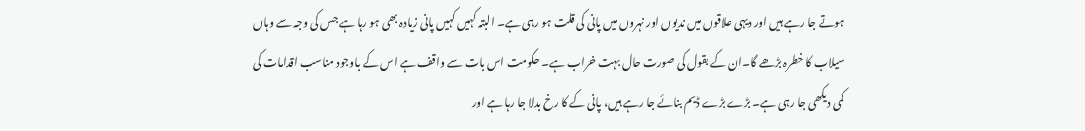ہوتے جا رہے ہیں اور دیہی علاقوں میں ندیوں اور نہروں میں پانی کی قلت ہو رہی ہے۔ البتہ کہیں کہیں پانی زیادہ بھی ہو رہا ہے جس کی وجہ سے وہاں سیلاب کا خطرہ بڑھے گا۔ان کے بقول کی صورت حال بہت خراب ہے۔ حکومت اس بات سے واقف ہے اس کے باوجود مناسب اقدامات کی کمی دیکھی جا رہی ہے۔ بڑے بڑے ڈیم بنائے جا رہے ہیں، پانی کے کا رخ بدلا جا رہا ہے اور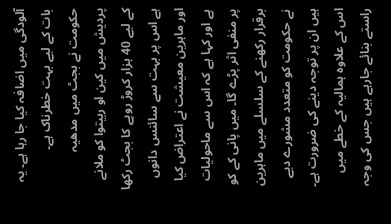آلودگی میں اضافہ کیا جا رہا ہے۔ یہ بات کے لیے بہت خطرناک ہے۔ حکومت نے بجٹ میں مدھیہ پردیش میں کین او ربیتوا کو ملانے کے لیے 40 ہزار کروڑ روپے کا بجٹ رکھا ہے اس پر بہت سے سائنس دانوں اور ماہرین معیشت نے اعتراض کیا ہے اور کہا ہے کہ اس سے ماحولیات پر منفی اثر پڑے گا۔ میں پانی کے کو برقرار رکھنے کے سلسلے میں ماہرین نے حکومت کو متعدد مشورے دیے ہیں ان پر توجہ دینے کی ضرورت ہے۔ اس کے علاوہ ہمالیہ کے خطے میں راستے بنائے جارہے ہیں جس کی وجہ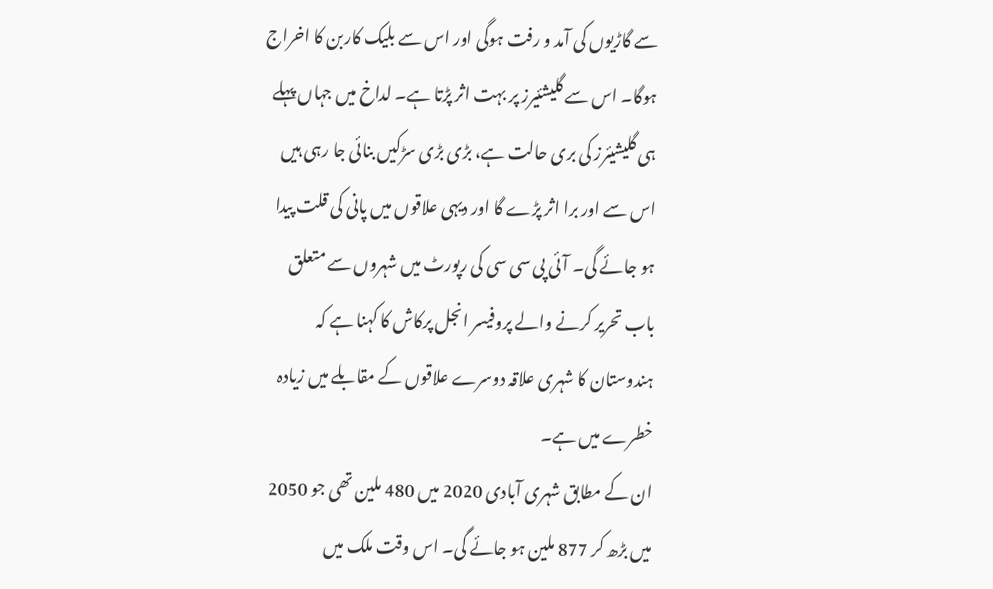سے گاڑیوں کی آمد و رفت ہوگی اور اس سے بلیک کاربن کا اخراج ہوگا۔ اس سے گلیشئیرز پر بہت اثر پڑتا ہے۔ لداخ میں جہاں پہلے ہی گلیشیئرز کی بری حالت ہے، بڑی بڑی سڑکیں بنائی جا رہی ہیں اس سے اور برا اثر پڑے گا اور دیہی علاقوں میں پانی کی قلت پیدا ہو جائے گی۔ آئی پی سی سی کی رپورٹ میں شہروں سے متعلق باب تحریر کرنے والے پروفیسر انجل پرکاش کا کہنا ہے کہ ہندوستان کا شہری علاقہ دوسرے علاقوں کے مقابلے میں زیادہ خطرے میں ہے۔
ان کے مطابق شہری آبادی 2020 میں 480 ملین تھی جو 2050 میں بڑھ کر 877 ملین ہو جائے گی۔ اس وقت ملک میں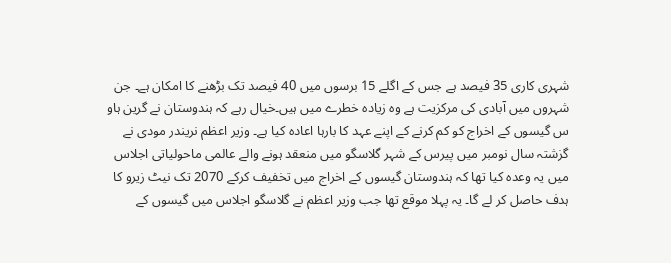شہری کاری 35 فیصد ہے جس کے اگلے 15 برسوں میں 40 فیصد تک بڑھنے کا امکان ہے۔ جن شہروں میں آبادی کی مرکزیت ہے وہ زیادہ خطرے میں ہیں۔خیال رہے کہ ہندوستان نے گرین ہاو س گیسوں کے اخراج کو کم کرنے کے اپنے عہد کا بارہا اعادہ کیا ہے۔ وزیر اعظم نریندر مودی نے گزشتہ سال نومبر میں پیرس کے شہر گلاسگو میں منعقد ہونے والے عالمی ماحولیاتی اجلاس میں یہ وعدہ کیا تھا کہ ہندوستان گیسوں کے اخراج میں تخفیف کرکے 2070 تک نیٹ زیرو کا ہدف حاصل کر لے گا۔ یہ پہلا موقع تھا جب وزیر اعظم نے گلاسگو اجلاس میں گیسوں کے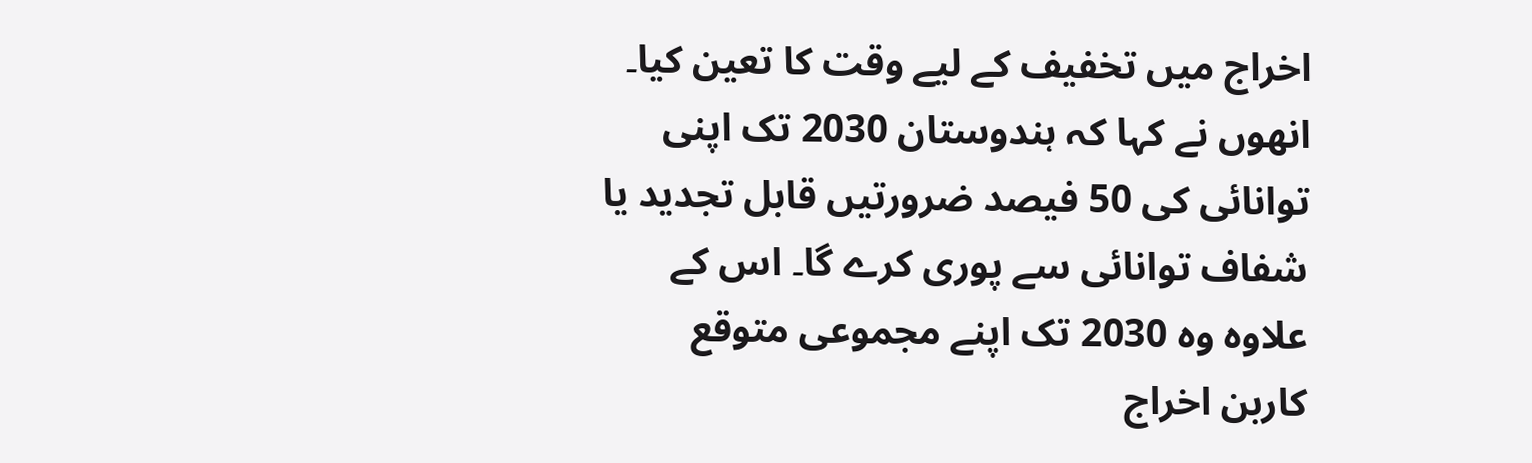اخراج میں تخفیف کے لیے وقت کا تعین کیا۔ انھوں نے کہا کہ ہندوستان 2030 تک اپنی توانائی کی 50 فیصد ضرورتیں قابل تجدید یا شفاف توانائی سے پوری کرے گا۔ اس کے علاوہ وہ 2030 تک اپنے مجموعی متوقع کاربن اخراج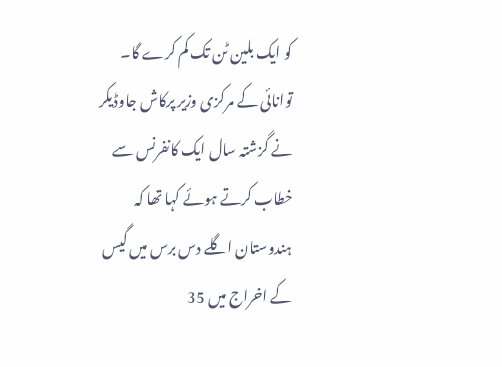کو ایک بلین ٹن تک کم کرے گا۔ توانائی کے مرکزی وزیر پرکاش جاوڈیکر نے گزشتہ سال ایک کانفرنس سے خطاب کرتے ہوئے کہا تھا کہ ہندوستان اگلے دس برس میں گیس کے اخراج میں 35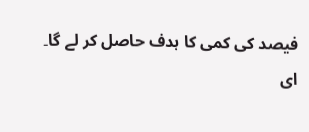فیصد کی کمی کا ہدف حاصل کر لے گا۔
ای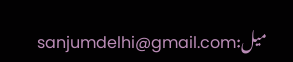میل:sanjumdelhi@gmail.com